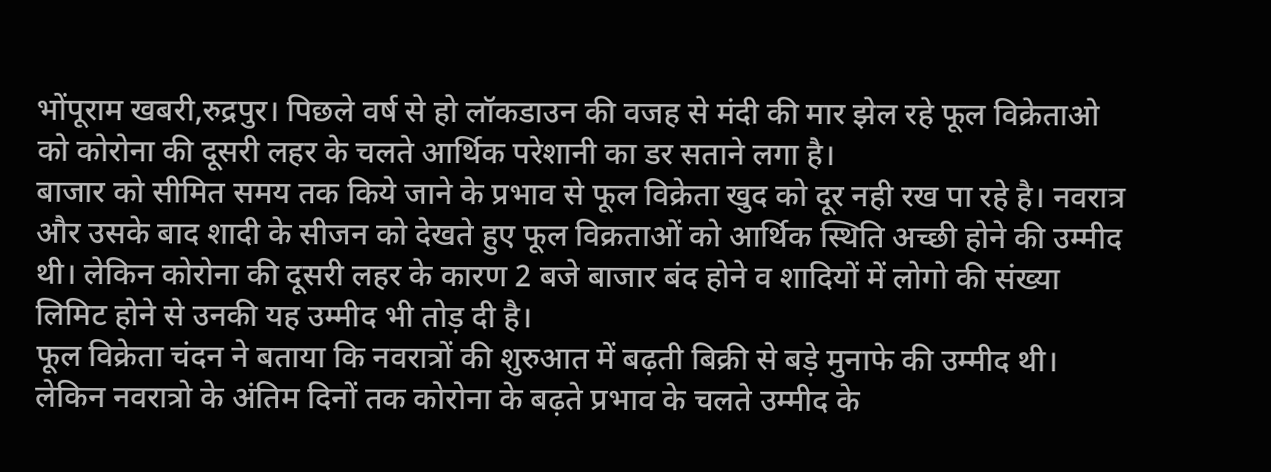भोंपूराम खबरी,रुद्रपुर। पिछले वर्ष से हो लॉकडाउन की वजह से मंदी की मार झेल रहे फूल विक्रेताओ को कोरोना की दूसरी लहर के चलते आर्थिक परेशानी का डर सताने लगा है।
बाजार को सीमित समय तक किये जाने के प्रभाव से फूल विक्रेता खुद को दूर नही रख पा रहे है। नवरात्र और उसके बाद शादी के सीजन को देखते हुए फूल विक्रताओं को आर्थिक स्थिति अच्छी होने की उम्मीद थी। लेकिन कोरोना की दूसरी लहर के कारण 2 बजे बाजार बंद होने व शादियों में लोगो की संख्या लिमिट होने से उनकी यह उम्मीद भी तोड़ दी है।
फूल विक्रेता चंदन ने बताया कि नवरात्रों की शुरुआत में बढ़ती बिक्री से बड़े मुनाफे की उम्मीद थी। लेकिन नवरात्रो के अंतिम दिनों तक कोरोना के बढ़ते प्रभाव के चलते उम्मीद के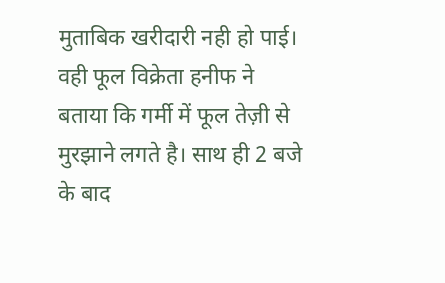मुताबिक खरीदारी नही हो पाई।
वही फूल विक्रेता हनीफ ने बताया कि गर्मी में फूल तेज़ी से मुरझाने लगते है। साथ ही 2 बजे के बाद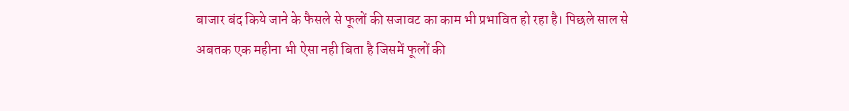बाजार बंद किये जाने के फैसले से फूलों की सजावट का काम भी प्रभावित हो रहा है। पिछले साल से अबतक एक महीना भी ऐसा नही बिता है जिसमें फूलों की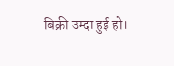बिक्री उम्दा हुई हो।